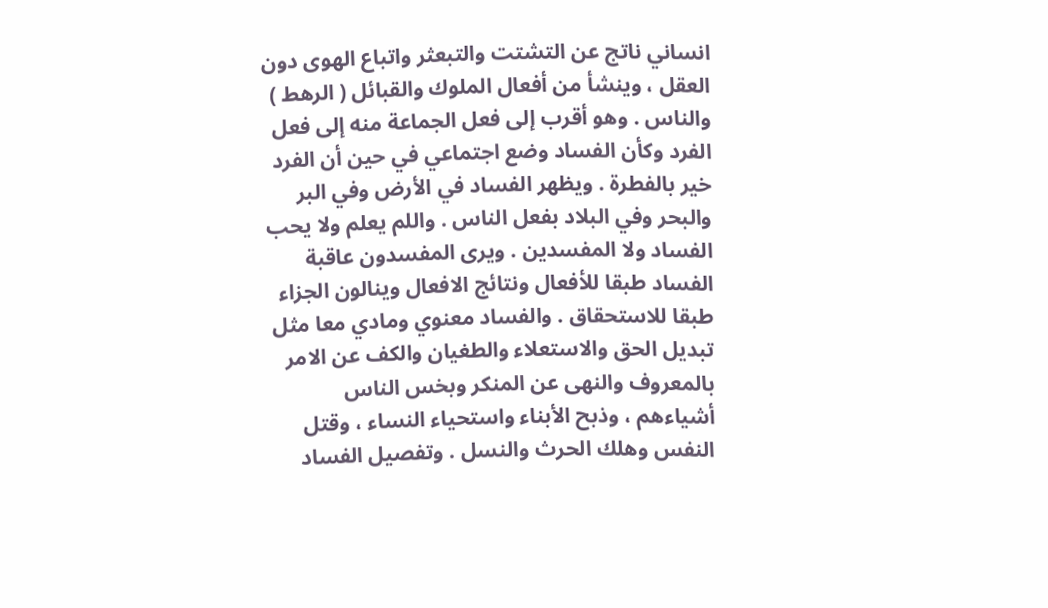انساني ناتج عن التشتت والتبعثر واتباع الهوى دون العقل ، وينشأ من أفعال الملوك والقبائل ( الرهط ) والناس . وهو أقرب إلى فعل الجماعة منه إلى فعل الفرد وكأن الفساد وضع اجتماعي في حين أن الفرد خير بالفطرة . ويظهر الفساد في الأرض وفي البر والبحر وفي البلاد بفعل الناس . واللم يعلم ولا يحب الفساد ولا المفسدين . ويرى المفسدون عاقبة الفساد طبقا للأفعال ونتائج الافعال وينالون الجزاء طبقا للاستحقاق . والفساد معنوي ومادي معا مثل تبديل الحق والاستعلاء والطغيان والكف عن الامر بالمعروف والنهى عن المنكر وبخس الناس أشياءهم ، وذبح الأبناء واستحياء النساء ، وقتل النفس وهلك الحرث والنسل . وتفصيل الفساد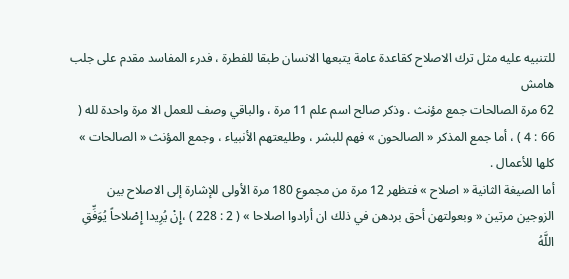للتنبيه عليه مثل ترك الاصلاح كقاعدة عامة يتبعها الانسان طبقا للفطرة ، فدرء المفاسد مقدم على جلب
هامش
62 مرة الصالحات جمع مؤنث . وذكر صالح اسم علم 11 مرة ، والباقي وصف للعمل الا مرة واحدة لله ( 66 : 4 ) ، أما جمع المذكر « الصالحون » فهم للبشر ، وطليعتهم الأنبياء ، وجمع المؤنث « الصالحات » كلها للأعمال .
أما الصيغة الثانية « اصلاح » فتظهر 12 مرة من مجموع 180 مرة الأولى للإشارة إلى الاصلاح بين الزوجين مرتين « وبعولتهن أحق بردهن في ذلك ان أرادوا اصلاحا » ( 2 : 228 ) ،إِنْ يُرِيدا إِصْلاحاً يُوَفِّقِ اللَّهُ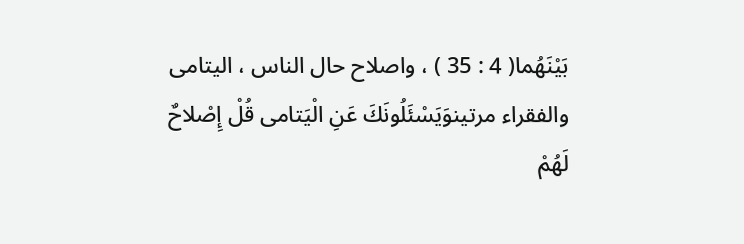بَيْنَهُما( 4 : 35 ) ، واصلاح حال الناس ، اليتامى والفقراء مرتينوَيَسْئَلُونَكَ عَنِ الْيَتامى قُلْ إِصْلاحٌ لَهُمْ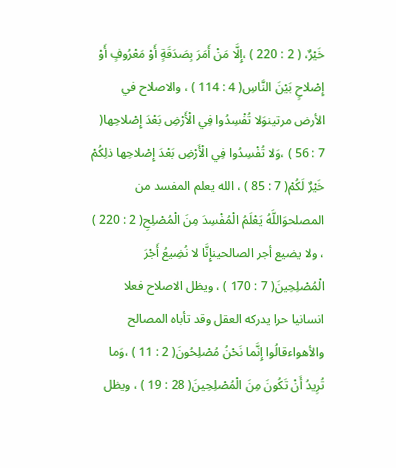خَيْرٌ، ( 2 : 220 ) ،إِلَّا مَنْ أَمَرَ بِصَدَقَةٍ أَوْ مَعْرُوفٍ أَوْ إِصْلاحٍ بَيْنَ النَّاسِ( 4 : 114 ) ، والاصلاح في الأرض مرتينوَلا تُفْسِدُوا فِي الْأَرْضِ بَعْدَ إِصْلاحِها( 7 : 56 ) ،وَلا تُفْسِدُوا فِي الْأَرْضِ بَعْدَ إِصْلاحِها ذلِكُمْ خَيْرٌ لَكُمْ( 7 : 85 ) ، الله يعلم المفسد من المصلحوَاللَّهُ يَعْلَمُ الْمُفْسِدَ مِنَ الْمُصْلِحِ( 2 : 220 ) ، ولا يضيع أجر الصالحينإِنَّا لا نُضِيعُ أَجْرَ الْمُصْلِحِينَ( 7 : 170 ) ، ويظل الاصلاح فعلا انسانيا حرا يدركه العقل وقد تأباه المصالح والأهواءقالُوا إِنَّما نَحْنُ مُصْلِحُونَ( 2 : 11 ) ،وَما تُرِيدُ أَنْ تَكُونَ مِنَ الْمُصْلِحِينَ( 28 : 19 ) ، ويظل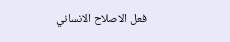فعل الاصلاح الانساني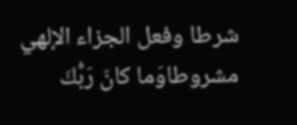شرطا وفعل الجزاء الإلهي مشروطاوَما كانَ رَبُّكَ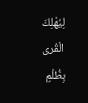لِيُهْلِكَ الْقُرى بِظُلْمٍ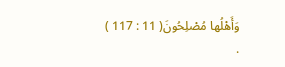وَأَهْلُها مُصْلِحُونَ( 11 : 117 )
.